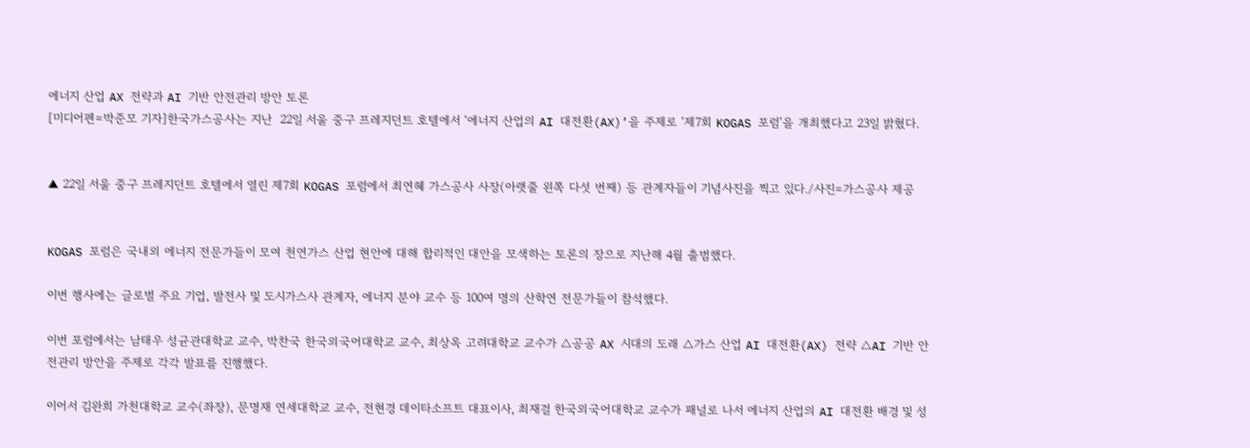에너지 산업 AX 전략과 AI 기반 안전관리 방안 토론
[미디어펜=박준모 기자]한국가스공사는 지난  22일 서울 중구 프레지던트 호텔에서 ‘에너지 산업의 AI 대전환(AX)’을 주제로 ‘제7회 KOGAS 포럼’을 개최했다고 23일 밝혔다.


▲ 22일 서울 중구 프레지던트 호텔에서 열린 제7회 KOGAS 포럼에서 최연혜 가스공사 사장(아랫줄 왼쪽 다섯 번째) 등 관계자들이 기념사진을 찍고 있다./사진=가스공사 제공


KOGAS 포럼은 국내외 에너지 전문가들이 모여 천연가스 산업 현안에 대해 합리적인 대안을 모색하는 토론의 장으로 지난해 4월 출범했다.

이번 행사에는 글로벌 주요 기업, 발전사 및 도시가스사 관계자, 에너지 분야 교수 등 100여 명의 산학연 전문가들이 참석했다.

이번 포럼에서는 남태우 성균관대학교 교수, 박찬국 한국외국어대학교 교수, 최상옥 고려대학교 교수가 △공공 AX 시대의 도래 △가스 산업 AI 대전환(AX) 전략 △AI 기반 안전관리 방안을 주제로 각각 발표를 진행했다.

이어서 김완희 가천대학교 교수(좌장), 문명재 연세대학교 교수, 전현경 데이타소프트 대표이사, 최재걸 한국외국어대학교 교수가 패널로 나서 에너지 산업의 AI 대전환 배경 및 성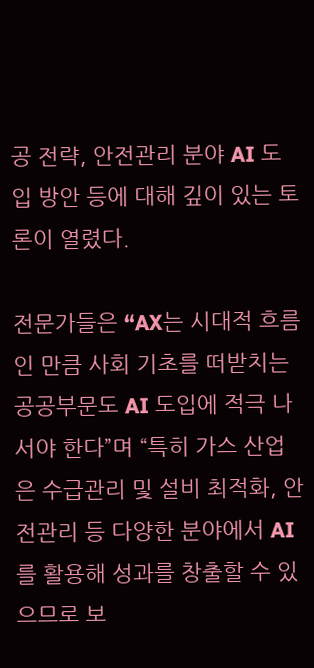공 전략, 안전관리 분야 AI 도입 방안 등에 대해 깊이 있는 토론이 열렸다.

전문가들은 “AX는 시대적 흐름인 만큼 사회 기초를 떠받치는 공공부문도 AI 도입에 적극 나서야 한다”며 “특히 가스 산업은 수급관리 및 설비 최적화, 안전관리 등 다양한 분야에서 AI를 활용해 성과를 창출할 수 있으므로 보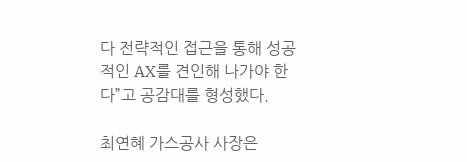다 전략적인 접근을 통해 성공적인 AX를 견인해 나가야 한다”고 공감대를 형성했다.

최연혜 가스공사 사장은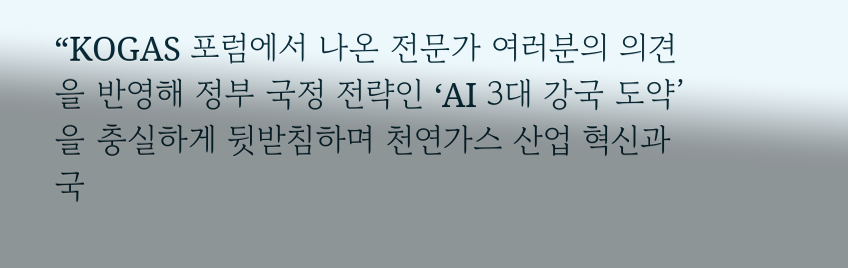“KOGAS 포럼에서 나온 전문가 여러분의 의견을 반영해 정부 국정 전략인 ‘AI 3대 강국 도약’을 충실하게 뒷받침하며 천연가스 산업 혁신과 국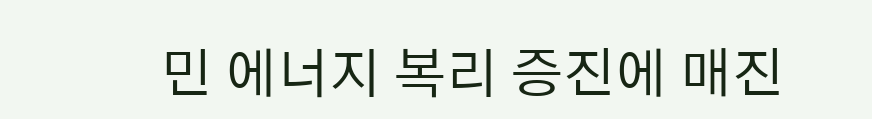민 에너지 복리 증진에 매진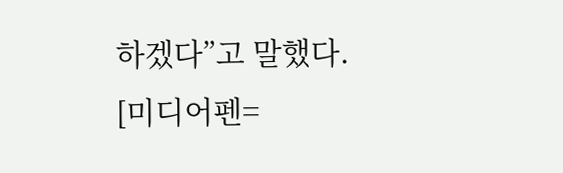하겠다”고 말했다.
[미디어펜=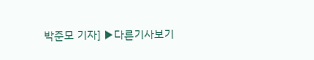박준모 기자] ▶다른기사보기